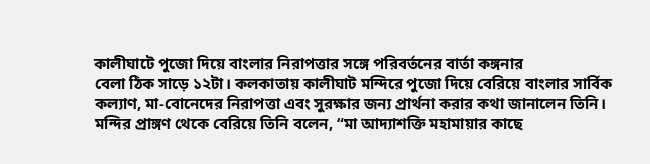কালীঘাটে পুজো দিয়ে বাংলার নিরাপত্তার সঙ্গে পরিবর্তনের বার্তা কঙ্গনার
বেলা ঠিক সাড়ে ১২টা। কলকাতায় কালীঘাট মন্দিরে পুজো দিয়ে বেরিয়ে বাংলার সার্বিক কল্যাণ, মা-বোনেদের নিরাপত্তা এবং সুরক্ষার জন্য প্রার্থনা করার কথা জানালেন তিনি।
মন্দির প্রাঙ্গণ থেকে বেরিয়ে তিনি বলেন, “মা আদ্যাশক্তি মহামায়ার কাছে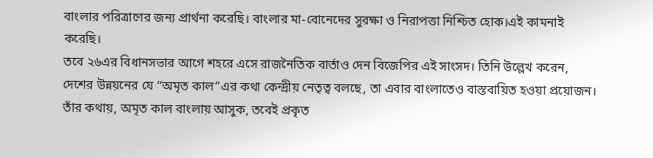বাংলার পরিত্রাণের জন্য প্রার্থনা করেছি। বাংলার মা-বোনেদের সুরক্ষা ও নিরাপত্তা নিশ্চিত হোক।এই কামনাই করেছি।
তবে ২৬এর বিধানসভার আগে শহরে এসে রাজনৈতিক বার্তাও দেন বিজেপির এই সাংসদ। তিনি উল্লেখ করেন, দেশের উন্নয়নের যে “অমৃত কাল”এর কথা কেন্দ্রীয় নেতৃত্ব বলছে, তা এবার বাংলাতেও বাস্তবায়িত হওয়া প্রয়োজন। তাঁর কথায়, অমৃত কাল বাংলায় আসুক, তবেই প্রকৃত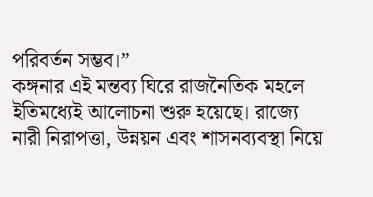পরিবর্তন সম্ভব।”
কঙ্গনার এই মন্তব্য ঘিরে রাজনৈতিক মহলে ইতিমধ্যেই আলোচনা শুরু হয়েছে। রাজ্যে নারী নিরাপত্তা, উন্নয়ন এবং শাসনব্যবস্থা নিয়ে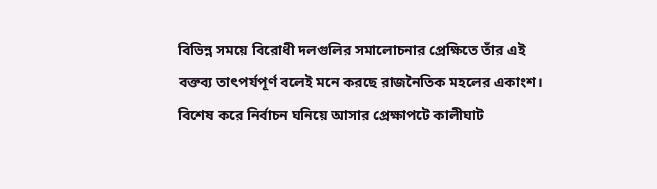বিভিন্ন সময়ে বিরোধী দলগুলির সমালোচনার প্রেক্ষিতে তাঁর এই বক্তব্য তাৎপর্যপূর্ণ বলেই মনে করছে রাজনৈতিক মহলের একাংশ।
বিশেষ করে নির্বাচন ঘনিয়ে আসার প্রেক্ষাপটে কালীঘাট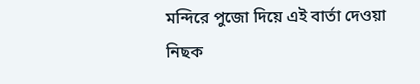মন্দিরে পুজো দিয়ে এই বার্তা দেওয়া নিছক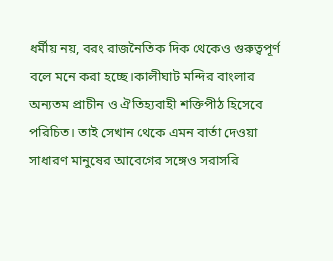ধর্মীয় নয়, বরং রাজনৈতিক দিক থেকেও গুরুত্বপূর্ণ বলে মনে করা হচ্ছে।কালীঘাট মন্দির বাংলার অন্যতম প্রাচীন ও ঐতিহ্যবাহী শক্তিপীঠ হিসেবে পরিচিত। তাই সেখান থেকে এমন বার্তা দেওয়া সাধারণ মানুষের আবেগের সঙ্গেও সরাসরি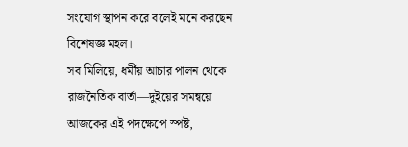সংযোগ স্থাপন করে বলেই মনে করছেন বিশেষজ্ঞ মহল।
সব মিলিয়ে, ধর্মীয় আচার পালন থেকে রাজনৈতিক বার্তা—দুইয়ের সমন্বয়ে আজকের এই পদক্ষেপে স্পষ্ট,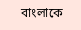বাংলাকে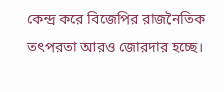কেন্দ্র করে বিজেপির রাজনৈতিক তৎপরতা আরও জোরদার হচ্ছে।